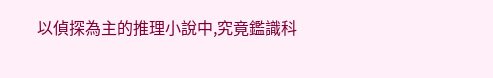以偵探為主的推理小說中,究竟鑑識科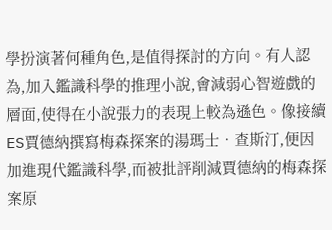學扮演著何種角色,是值得探討的方向。有人認為,加入鑑識科學的推理小說,會減弱心智遊戲的層面,使得在小說張力的表現上較為遜色。像接續ES賈德納撰寫梅森探案的湯瑪士•查斯汀,便因加進現代鑑識科學,而被批評削減賈德納的梅森探案原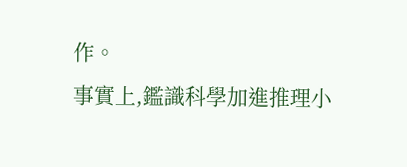作。
事實上,鑑識科學加進推理小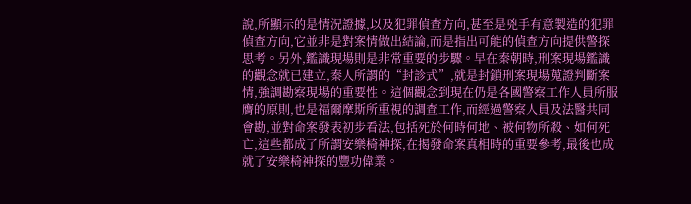說,所顯示的是情況證據,以及犯罪偵查方向,甚至是兇手有意製造的犯罪偵查方向,它並非是對案情做出結論,而是指出可能的偵查方向提供警探思考。另外,鑑識現場則是非常重要的步驟。早在秦朝時,刑案現場鑑識的觀念就已建立,秦人所謂的“封診式”,就是封鎖刑案現場蒐證判斷案情,強調勘察現場的重要性。這個觀念到現在仍是各國警察工作人員所服膺的原則,也是福爾摩斯所重視的調查工作,而經過警察人員及法醫共同會勘,並對命案發表初步看法,包括死於何時何地、被何物所殺、如何死亡,這些都成了所謂安樂椅神探,在揭發命案真相時的重要參考,最後也成就了安樂椅神探的豐功偉業。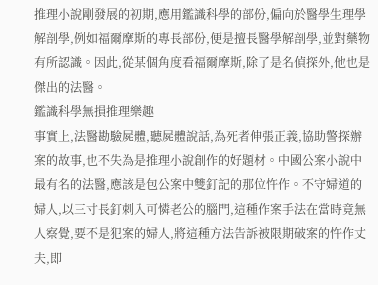推理小說剛發展的初期,應用鑑識科學的部份,偏向於醫學生理學解剖學,例如福爾摩斯的專長部份,便是擅長醫學解剖學,並對藥物有所認識。因此,從某個角度看福爾摩斯,除了是名偵探外,他也是傑出的法醫。
鑑識科學無損推理樂趣
事實上,法醫勘驗屍體,聽屍體說話,為死者伸張正義,協助警探辦案的故事,也不失為是推理小說創作的好題材。中國公案小說中最有名的法醫,應該是包公案中雙釘記的那位忤作。不守婦道的婦人,以三寸長釘刺入可憐老公的腦門,這種作案手法在當時竟無人察覺,要不是犯案的婦人,將這種方法告訴被限期破案的忤作丈夫,即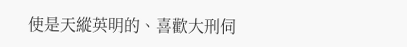使是天縱英明的、喜歡大刑伺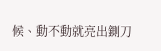候、動不動就亮出鍘刀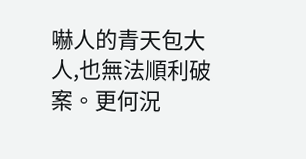嚇人的青天包大人,也無法順利破案。更何況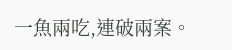一魚兩吃,連破兩案。